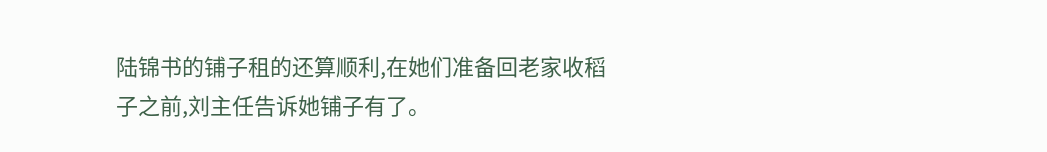陆锦书的铺子租的还算顺利,在她们准备回老家收稻子之前,刘主任告诉她铺子有了。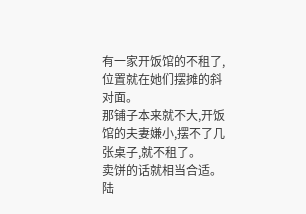有一家开饭馆的不租了,位置就在她们摆摊的斜对面。
那铺子本来就不大,开饭馆的夫妻嫌小,摆不了几张桌子,就不租了。
卖饼的话就相当合适。
陆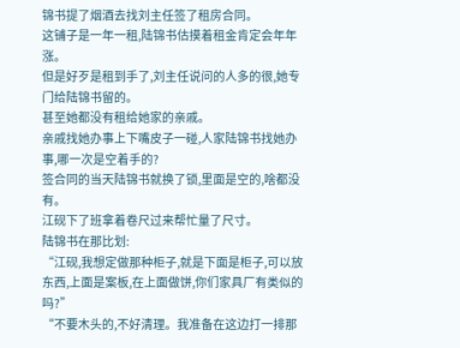锦书提了烟酒去找刘主任签了租房合同。
这铺子是一年一租,陆锦书估摸着租金肯定会年年涨。
但是好歹是租到手了,刘主任说问的人多的很,她专门给陆锦书留的。
甚至她都没有租给她家的亲戚。
亲戚找她办事上下嘴皮子一碰,人家陆锦书找她办事,哪一次是空着手的?
签合同的当天陆锦书就换了锁,里面是空的,啥都没有。
江砚下了班拿着卷尺过来帮忙量了尺寸。
陆锦书在那比划:
“江砚,我想定做那种柜子,就是下面是柜子,可以放东西,上面是案板,在上面做饼,你们家具厂有类似的吗?”
“不要木头的,不好清理。我准备在这边打一排那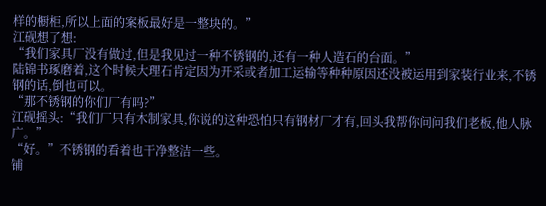样的橱柜,所以上面的案板最好是一整块的。”
江砚想了想:
“我们家具厂没有做过,但是我见过一种不锈钢的,还有一种人造石的台面。”
陆锦书琢磨着,这个时候大理石肯定因为开采或者加工运输等种种原因还没被运用到家装行业来,不锈钢的话,倒也可以。
“那不锈钢的你们厂有吗?”
江砚摇头:“我们厂只有木制家具,你说的这种恐怕只有钢材厂才有,回头我帮你问问我们老板,他人脉广。”
“好。”不锈钢的看着也干净整洁一些。
铺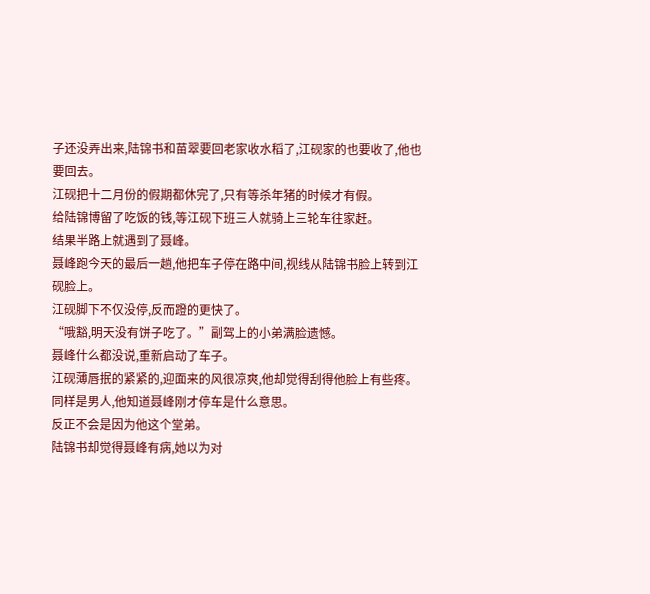子还没弄出来,陆锦书和苗翠要回老家收水稻了,江砚家的也要收了,他也要回去。
江砚把十二月份的假期都休完了,只有等杀年猪的时候才有假。
给陆锦博留了吃饭的钱,等江砚下班三人就骑上三轮车往家赶。
结果半路上就遇到了聂峰。
聂峰跑今天的最后一趟,他把车子停在路中间,视线从陆锦书脸上转到江砚脸上。
江砚脚下不仅没停,反而蹬的更快了。
“哦豁,明天没有饼子吃了。”副驾上的小弟满脸遗憾。
聂峰什么都没说,重新启动了车子。
江砚薄唇抿的紧紧的,迎面来的风很凉爽,他却觉得刮得他脸上有些疼。
同样是男人,他知道聂峰刚才停车是什么意思。
反正不会是因为他这个堂弟。
陆锦书却觉得聂峰有病,她以为对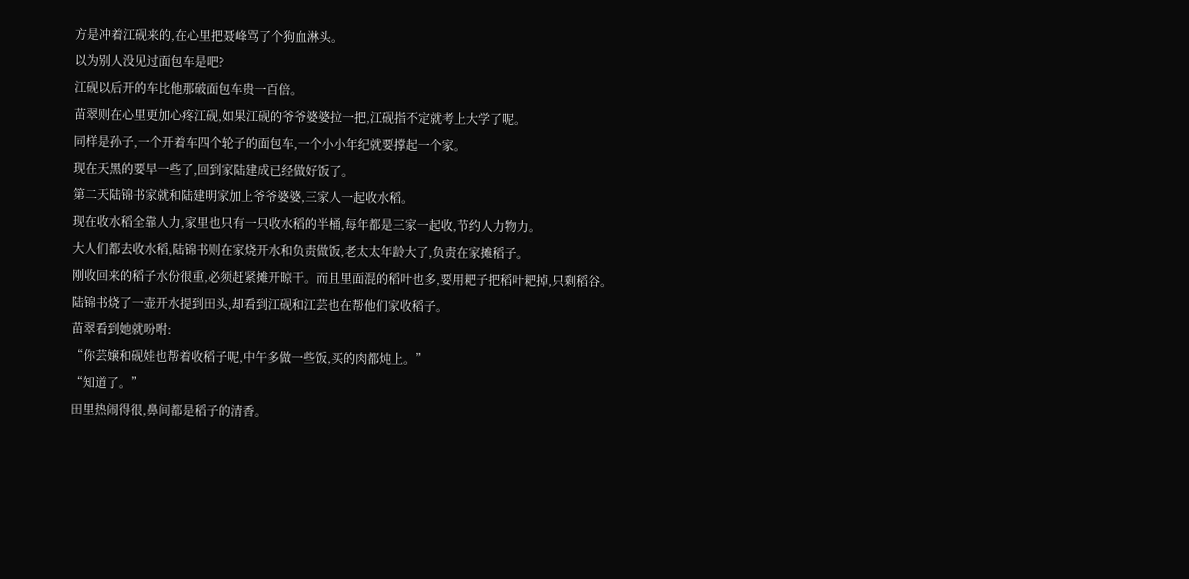方是冲着江砚来的,在心里把聂峰骂了个狗血淋头。
以为别人没见过面包车是吧?
江砚以后开的车比他那破面包车贵一百倍。
苗翠则在心里更加心疼江砚,如果江砚的爷爷婆婆拉一把,江砚指不定就考上大学了呢。
同样是孙子,一个开着车四个轮子的面包车,一个小小年纪就要撑起一个家。
现在天黑的要早一些了,回到家陆建成已经做好饭了。
第二天陆锦书家就和陆建明家加上爷爷婆婆,三家人一起收水稻。
现在收水稻全靠人力,家里也只有一只收水稻的半桶,每年都是三家一起收,节约人力物力。
大人们都去收水稻,陆锦书则在家烧开水和负责做饭,老太太年龄大了,负责在家摊稻子。
刚收回来的稻子水份很重,必须赶紧摊开晾干。而且里面混的稻叶也多,要用耙子把稻叶耙掉,只剩稻谷。
陆锦书烧了一壶开水提到田头,却看到江砚和江芸也在帮他们家收稻子。
苗翠看到她就吩咐:
“你芸嬢和砚娃也帮着收稻子呢,中午多做一些饭,买的肉都炖上。”
“知道了。”
田里热闹得很,鼻间都是稻子的清香。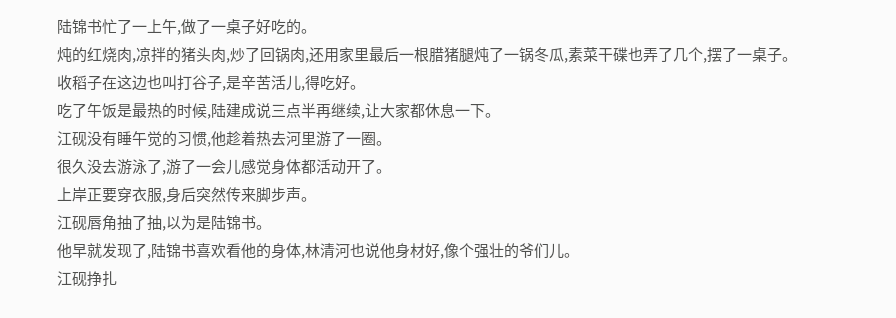陆锦书忙了一上午,做了一桌子好吃的。
炖的红烧肉,凉拌的猪头肉,炒了回锅肉,还用家里最后一根腊猪腿炖了一锅冬瓜,素菜干碟也弄了几个,摆了一桌子。
收稻子在这边也叫打谷子,是辛苦活儿,得吃好。
吃了午饭是最热的时候,陆建成说三点半再继续,让大家都休息一下。
江砚没有睡午觉的习惯,他趁着热去河里游了一圈。
很久没去游泳了,游了一会儿感觉身体都活动开了。
上岸正要穿衣服,身后突然传来脚步声。
江砚唇角抽了抽,以为是陆锦书。
他早就发现了,陆锦书喜欢看他的身体,林清河也说他身材好,像个强壮的爷们儿。
江砚挣扎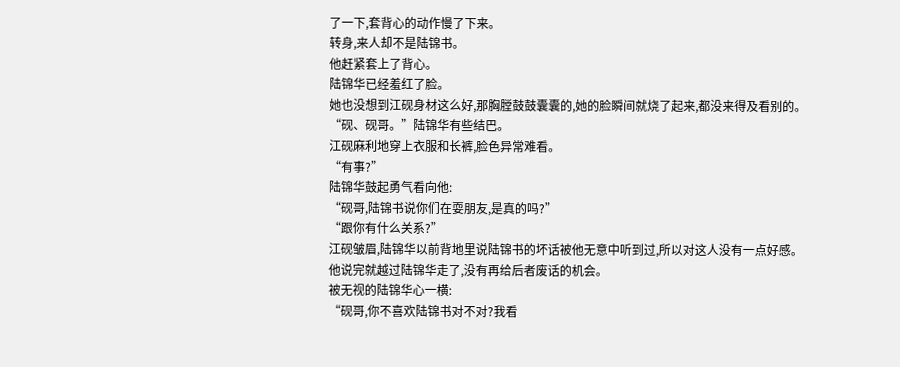了一下,套背心的动作慢了下来。
转身,来人却不是陆锦书。
他赶紧套上了背心。
陆锦华已经羞红了脸。
她也没想到江砚身材这么好,那胸膛鼓鼓囊囊的,她的脸瞬间就烧了起来,都没来得及看别的。
“砚、砚哥。”陆锦华有些结巴。
江砚麻利地穿上衣服和长裤,脸色异常难看。
“有事?”
陆锦华鼓起勇气看向他:
“砚哥,陆锦书说你们在耍朋友,是真的吗?”
“跟你有什么关系?”
江砚皱眉,陆锦华以前背地里说陆锦书的坏话被他无意中听到过,所以对这人没有一点好感。
他说完就越过陆锦华走了,没有再给后者废话的机会。
被无视的陆锦华心一横:
“砚哥,你不喜欢陆锦书对不对?我看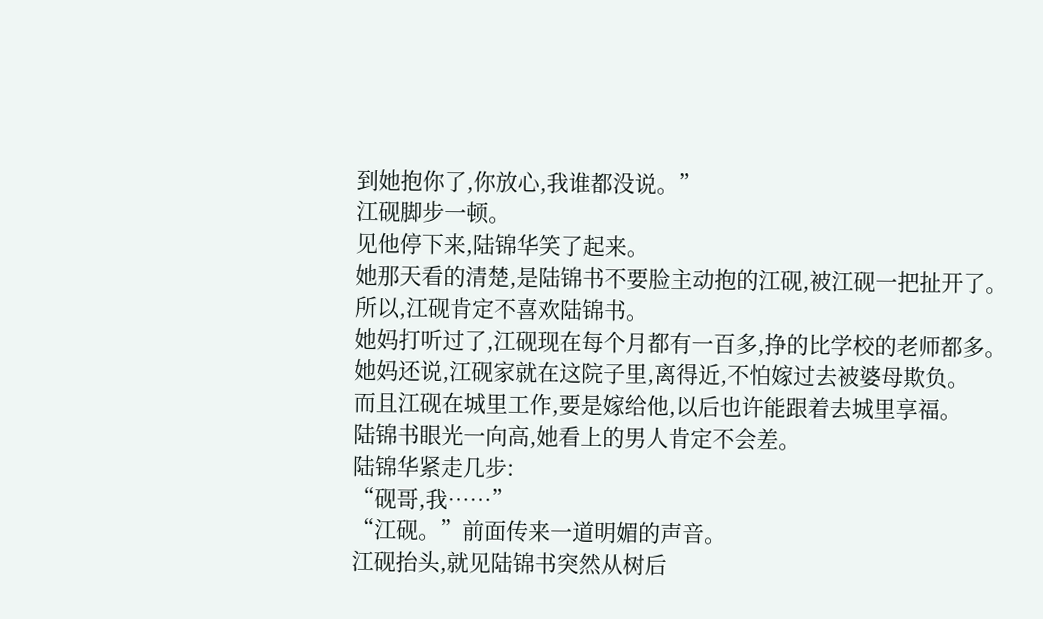到她抱你了,你放心,我谁都没说。”
江砚脚步一顿。
见他停下来,陆锦华笑了起来。
她那天看的清楚,是陆锦书不要脸主动抱的江砚,被江砚一把扯开了。
所以,江砚肯定不喜欢陆锦书。
她妈打听过了,江砚现在每个月都有一百多,挣的比学校的老师都多。
她妈还说,江砚家就在这院子里,离得近,不怕嫁过去被婆母欺负。
而且江砚在城里工作,要是嫁给他,以后也许能跟着去城里享福。
陆锦书眼光一向高,她看上的男人肯定不会差。
陆锦华紧走几步:
“砚哥,我……”
“江砚。”前面传来一道明媚的声音。
江砚抬头,就见陆锦书突然从树后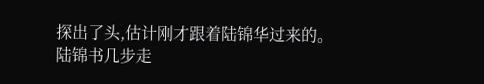探出了头,估计刚才跟着陆锦华过来的。
陆锦书几步走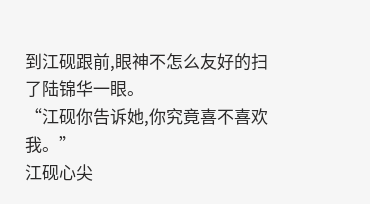到江砚跟前,眼神不怎么友好的扫了陆锦华一眼。
“江砚你告诉她,你究竟喜不喜欢我。”
江砚心尖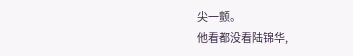尖一颤。
他看都没看陆锦华,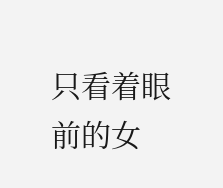只看着眼前的女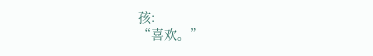孩:
“喜欢。”